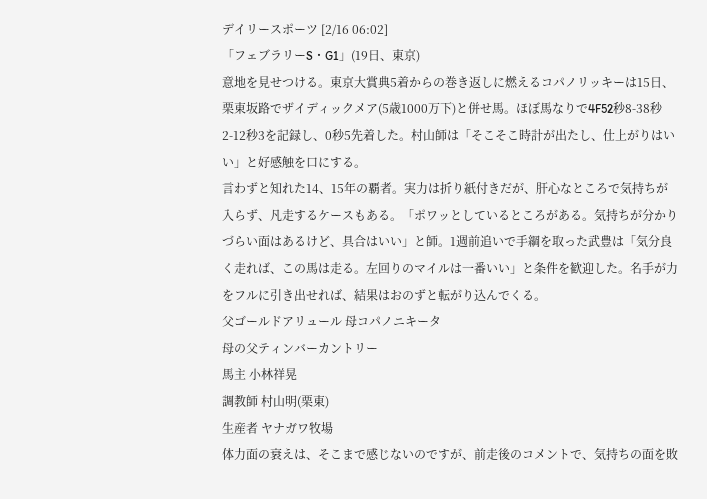デイリースポーツ [2/16 06:02]
「フェブラリーS・G1」(19日、東京)
意地を見せつける。東京大賞典5着からの巻き返しに燃えるコパノリッキーは15日、栗東坂路でザイディックメア(5歳1000万下)と併せ馬。ほぼ馬なりで4F52秒8-38秒2-12秒3を記録し、0秒5先着した。村山師は「そこそこ時計が出たし、仕上がりはいい」と好感触を口にする。
言わずと知れた14、15年の覇者。実力は折り紙付きだが、肝心なところで気持ちが入らず、凡走するケースもある。「ポワッとしているところがある。気持ちが分かりづらい面はあるけど、具合はいい」と師。1週前追いで手綱を取った武豊は「気分良く走れば、この馬は走る。左回りのマイルは一番いい」と条件を歓迎した。名手が力をフルに引き出せれば、結果はおのずと転がり込んでくる。
父ゴールドアリュール 母コパノニキータ
母の父ティンバーカントリー
馬主 小林祥晃
調教師 村山明(栗東)
生産者 ヤナガワ牧場
体力面の衰えは、そこまで感じないのですが、前走後のコメントで、気持ちの面を敗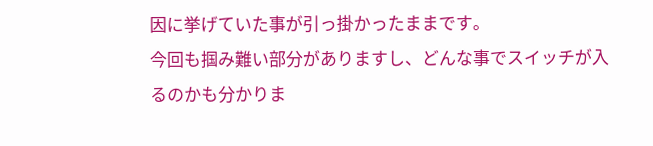因に挙げていた事が引っ掛かったままです。
今回も掴み難い部分がありますし、どんな事でスイッチが入るのかも分かりま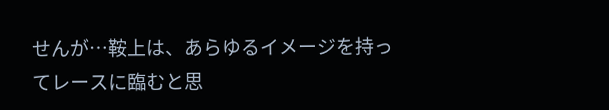せんが…鞍上は、あらゆるイメージを持ってレースに臨むと思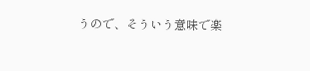うので、そういう意味で楽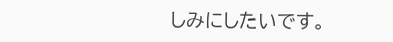しみにしたいです。